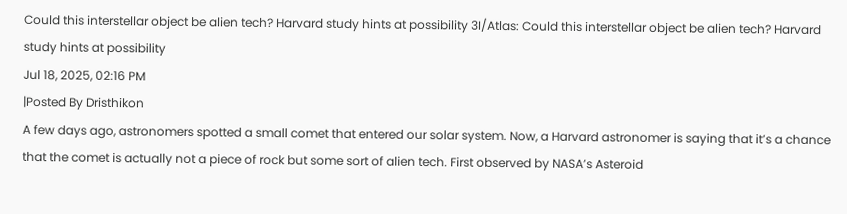Could this interstellar object be alien tech? Harvard study hints at possibility 3I/Atlas: Could this interstellar object be alien tech? Harvard study hints at possibility
Jul 18, 2025, 02:16 PM
|Posted By Dristhikon
A few days ago, astronomers spotted a small comet that entered our solar system. Now, a Harvard astronomer is saying that it’s a chance that the comet is actually not a piece of rock but some sort of alien tech. First observed by NASA’s Asteroid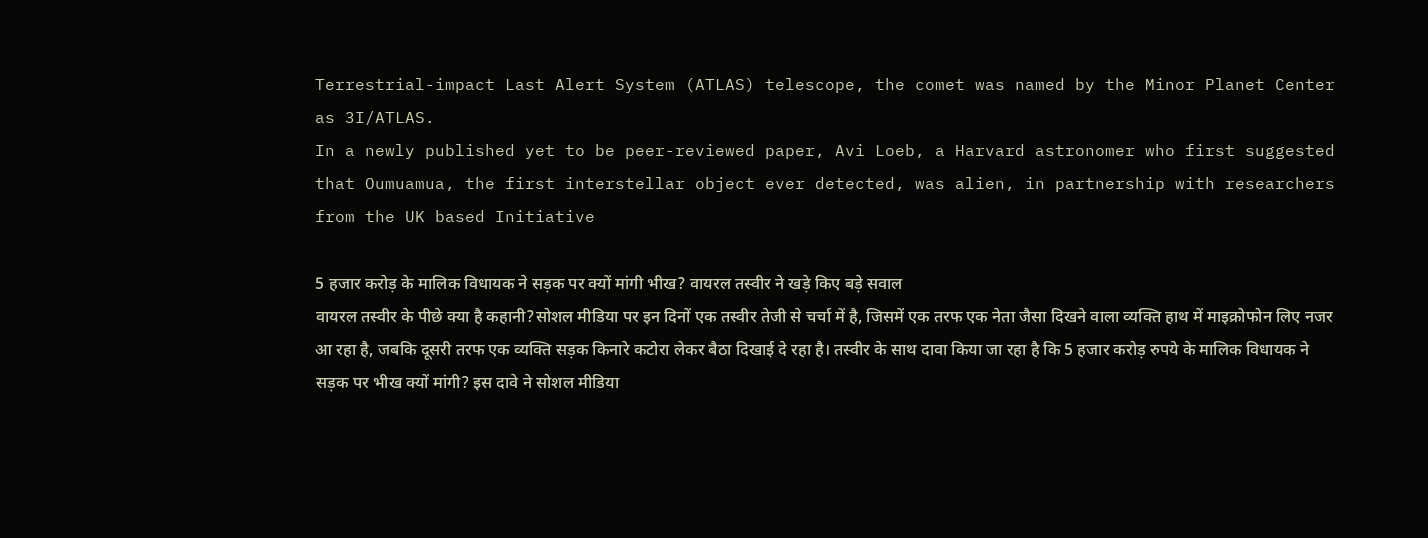Terrestrial-impact Last Alert System (ATLAS) telescope, the comet was named by the Minor Planet Center as 3I/ATLAS.
In a newly published yet to be peer-reviewed paper, Avi Loeb, a Harvard astronomer who first suggested that Oumuamua, the first interstellar object ever detected, was alien, in partnership with researchers from the UK based Initiative

5 हजार करोड़ के मालिक विधायक ने सड़क पर क्यों मांगी भीख? वायरल तस्वीर ने खड़े किए बड़े सवाल
वायरल तस्वीर के पीछे क्या है कहानी?सोशल मीडिया पर इन दिनों एक तस्वीर तेजी से चर्चा में है, जिसमें एक तरफ एक नेता जैसा दिखने वाला व्यक्ति हाथ में माइक्रोफोन लिए नजर आ रहा है, जबकि दूसरी तरफ एक व्यक्ति सड़क किनारे कटोरा लेकर बैठा दिखाई दे रहा है। तस्वीर के साथ दावा किया जा रहा है कि 5 हजार करोड़ रुपये के मालिक विधायक ने सड़क पर भीख क्यों मांगी? इस दावे ने सोशल मीडिया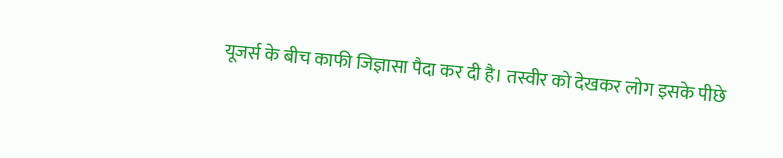यूजर्स के बीच काफी जिज्ञासा पैदा कर दी है। तस्वीर को देखकर लोग इसके पीछे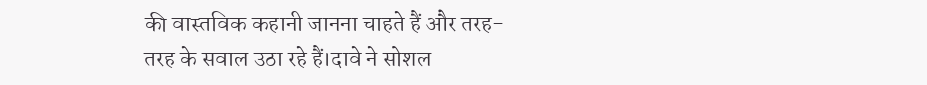की वास्तविक कहानी जानना चाहते हैं और तरह-तरह के सवाल उठा रहे हैं।दावे ने सोशल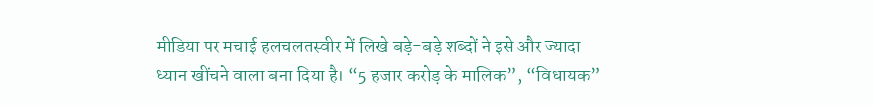मीडिया पर मचाई हलचलतस्वीर में लिखे बड़े-बड़े शब्दों ने इसे और ज्यादा ध्यान खींचने वाला बना दिया है। “5 हजार करोड़ के मालिक”, “विधायक”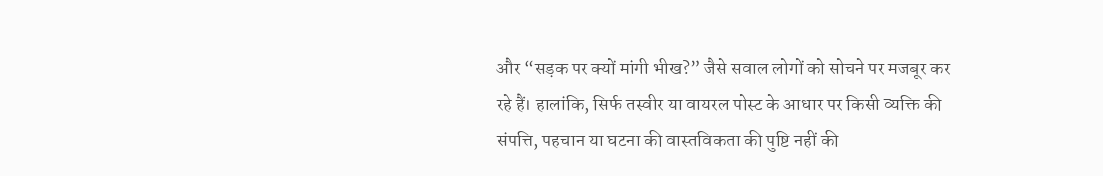और “सड़क पर क्यों मांगी भीख?” जैसे सवाल लोगों को सोचने पर मजबूर कर रहे हैं। हालांकि, सिर्फ तस्वीर या वायरल पोस्ट के आधार पर किसी व्यक्ति की संपत्ति, पहचान या घटना की वास्तविकता की पुष्टि नहीं की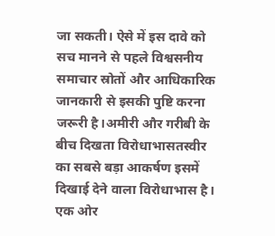जा सकती। ऐसे में इस दावे को सच मानने से पहले विश्वसनीय समाचार स्रोतों और आधिकारिक जानकारी से इसकी पुष्टि करना जरूरी है।अमीरी और गरीबी के बीच दिखता विरोधाभासतस्वीर का सबसे बड़ा आकर्षण इसमें दिखाई देने वाला विरोधाभास है। एक ओर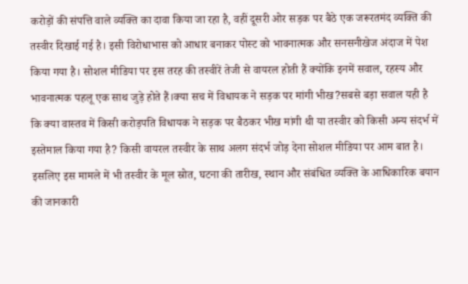करोड़ों की संपत्ति वाले व्यक्ति का दावा किया जा रहा है, वहीं दूसरी ओर सड़क पर बैठे एक जरूरतमंद व्यक्ति की तस्वीर दिखाई गई है। इसी विरोधाभास को आधार बनाकर पोस्ट को भावनात्मक और सनसनीखेज अंदाज में पेश किया गया है। सोशल मीडिया पर इस तरह की तस्वीरें तेजी से वायरल होती हैं क्योंकि इनमें सवाल, रहस्य और भावनात्मक पहलू एक साथ जुड़े होते हैं।क्या सच में विधायक ने सड़क पर मांगी भीख?सबसे बड़ा सवाल यही है कि क्या वास्तव में किसी करोड़पति विधायक ने सड़क पर बैठकर भीख मांगी थी या तस्वीर को किसी अन्य संदर्भ में इस्तेमाल किया गया है? किसी वायरल तस्वीर के साथ अलग संदर्भ जोड़ देना सोशल मीडिया पर आम बात है। इसलिए इस मामले में भी तस्वीर के मूल स्रोत, घटना की तारीख, स्थान और संबंधित व्यक्ति के आधिकारिक बयान की जानकारी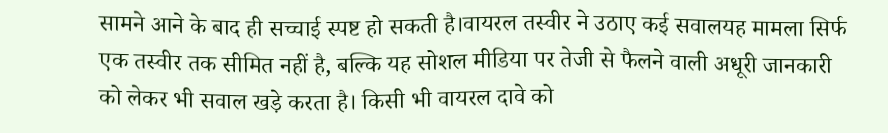सामने आने के बाद ही सच्चाई स्पष्ट हो सकती है।वायरल तस्वीर ने उठाए कई सवालयह मामला सिर्फ एक तस्वीर तक सीमित नहीं है, बल्कि यह सोशल मीडिया पर तेजी से फैलने वाली अधूरी जानकारी को लेकर भी सवाल खड़े करता है। किसी भी वायरल दावे को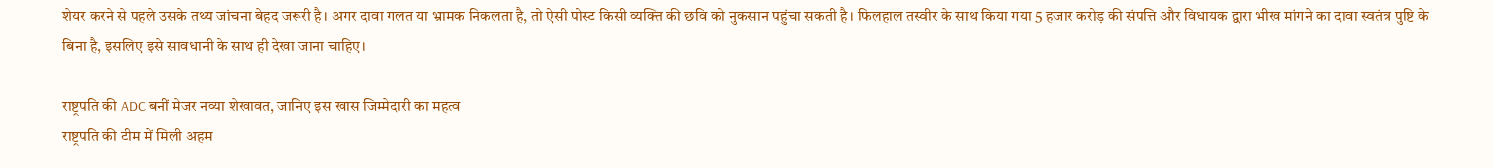शेयर करने से पहले उसके तथ्य जांचना बेहद जरूरी है। अगर दावा गलत या भ्रामक निकलता है, तो ऐसी पोस्ट किसी व्यक्ति की छवि को नुकसान पहुंचा सकती है। फिलहाल तस्वीर के साथ किया गया 5 हजार करोड़ की संपत्ति और विधायक द्वारा भीख मांगने का दावा स्वतंत्र पुष्टि के बिना है, इसलिए इसे सावधानी के साथ ही देखा जाना चाहिए।

राष्ट्रपति की ADC बनीं मेजर नव्या शेखावत, जानिए इस खास जिम्मेदारी का महत्व
राष्ट्रपति की टीम में मिली अहम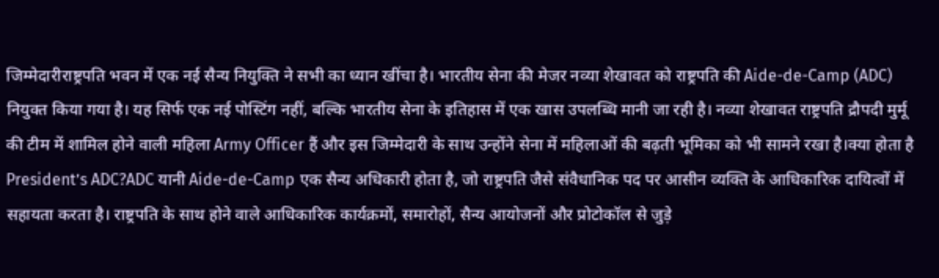जिम्मेदारीराष्ट्रपति भवन में एक नई सैन्य नियुक्ति ने सभी का ध्यान खींचा है। भारतीय सेना की मेजर नव्या शेखावत को राष्ट्रपति की Aide-de-Camp (ADC) नियुक्त किया गया है। यह सिर्फ एक नई पोस्टिंग नहीं, बल्कि भारतीय सेना के इतिहास में एक खास उपलब्धि मानी जा रही है। नव्या शेखावत राष्ट्रपति द्रौपदी मुर्मू की टीम में शामिल होने वाली महिला Army Officer हैं और इस जिम्मेदारी के साथ उन्होंने सेना में महिलाओं की बढ़ती भूमिका को भी सामने रखा है।क्या होता है President’s ADC?ADC यानी Aide-de-Camp एक सैन्य अधिकारी होता है, जो राष्ट्रपति जैसे संवैधानिक पद पर आसीन व्यक्ति के आधिकारिक दायित्वों में सहायता करता है। राष्ट्रपति के साथ होने वाले आधिकारिक कार्यक्रमों, समारोहों, सैन्य आयोजनों और प्रोटोकॉल से जुड़े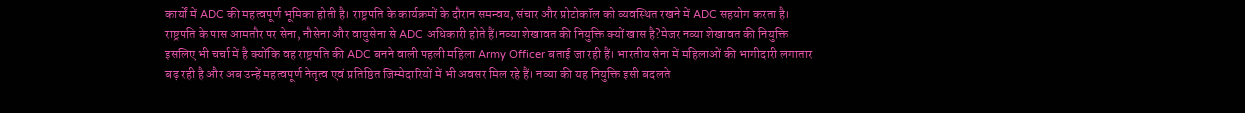कार्यों में ADC की महत्वपूर्ण भूमिका होती है। राष्ट्रपति के कार्यक्रमों के दौरान समन्वय, संचार और प्रोटोकॉल को व्यवस्थित रखने में ADC सहयोग करता है। राष्ट्रपति के पास आमतौर पर सेना, नौसेना और वायुसेना से ADC अधिकारी होते हैं।नव्या शेखावत की नियुक्ति क्यों खास है?मेजर नव्या शेखावत की नियुक्ति इसलिए भी चर्चा में है क्योंकि वह राष्ट्रपति की ADC बनने वाली पहली महिला Army Officer बताई जा रही हैं। भारतीय सेना में महिलाओं की भागीदारी लगातार बढ़ रही है और अब उन्हें महत्वपूर्ण नेतृत्व एवं प्रतिष्ठित जिम्मेदारियों में भी अवसर मिल रहे हैं। नव्या की यह नियुक्ति इसी बदलते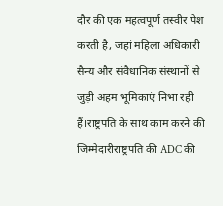दौर की एक महत्वपूर्ण तस्वीर पेश करती है, जहां महिला अधिकारी सैन्य और संवैधानिक संस्थानों से जुड़ी अहम भूमिकाएं निभा रही हैं।राष्ट्रपति के साथ काम करने की जिम्मेदारीराष्ट्रपति की ADC की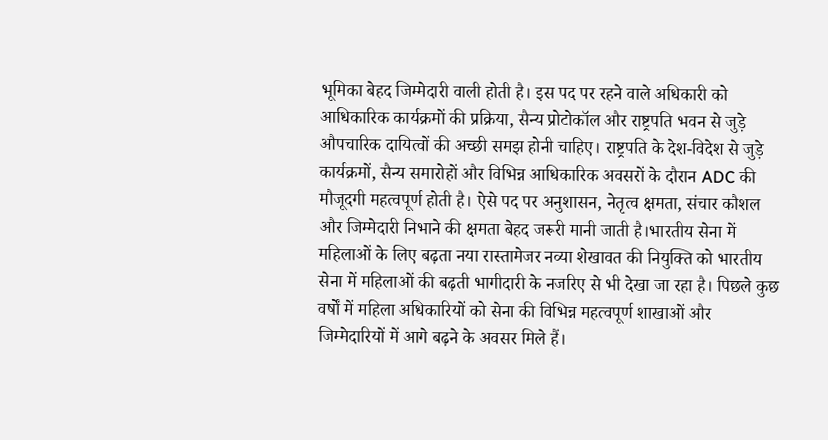भूमिका बेहद जिम्मेदारी वाली होती है। इस पद पर रहने वाले अधिकारी को आधिकारिक कार्यक्रमों की प्रक्रिया, सैन्य प्रोटोकॉल और राष्ट्रपति भवन से जुड़े औपचारिक दायित्वों की अच्छी समझ होनी चाहिए। राष्ट्रपति के देश-विदेश से जुड़े कार्यक्रमों, सैन्य समारोहों और विभिन्न आधिकारिक अवसरों के दौरान ADC की मौजूदगी महत्वपूर्ण होती है। ऐसे पद पर अनुशासन, नेतृत्व क्षमता, संचार कौशल और जिम्मेदारी निभाने की क्षमता बेहद जरूरी मानी जाती है।भारतीय सेना में महिलाओं के लिए बढ़ता नया रास्तामेजर नव्या शेखावत की नियुक्ति को भारतीय सेना में महिलाओं की बढ़ती भागीदारी के नजरिए से भी देखा जा रहा है। पिछले कुछ वर्षों में महिला अधिकारियों को सेना की विभिन्न महत्वपूर्ण शाखाओं और जिम्मेदारियों में आगे बढ़ने के अवसर मिले हैं।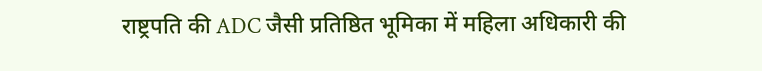राष्ट्रपति की ADC जैसी प्रतिष्ठित भूमिका में महिला अधिकारी की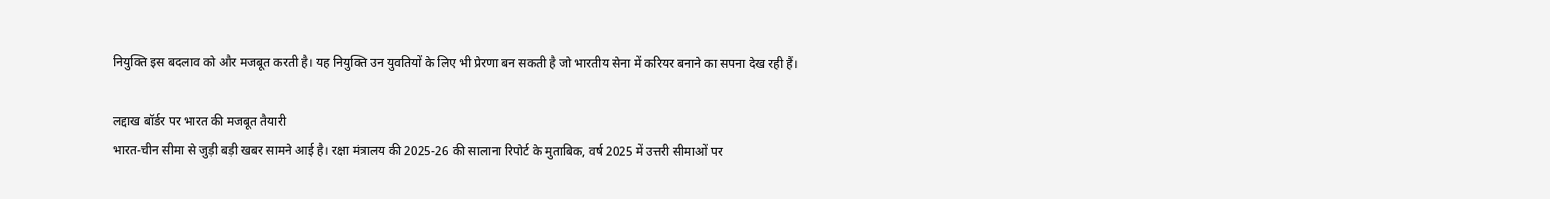नियुक्ति इस बदलाव को और मजबूत करती है। यह नियुक्ति उन युवतियों के लिए भी प्रेरणा बन सकती है जो भारतीय सेना में करियर बनाने का सपना देख रही हैं।

लद्दाख बॉर्डर पर भारत की मजबूत तैयारी
भारत-चीन सीमा से जुड़ी बड़ी खबर सामने आई है। रक्षा मंत्रालय की 2025-26 की सालाना रिपोर्ट के मुताबिक, वर्ष 2025 में उत्तरी सीमाओं पर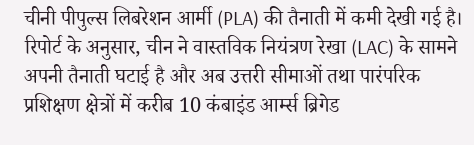चीनी पीपुल्स लिबरेशन आर्मी (PLA) की तैनाती में कमी देखी गई है। रिपोर्ट के अनुसार, चीन ने वास्तविक नियंत्रण रेखा (LAC) के सामने अपनी तैनाती घटाई है और अब उत्तरी सीमाओं तथा पारंपरिक प्रशिक्षण क्षेत्रों में करीब 10 कंबाइंड आर्म्स ब्रिगेड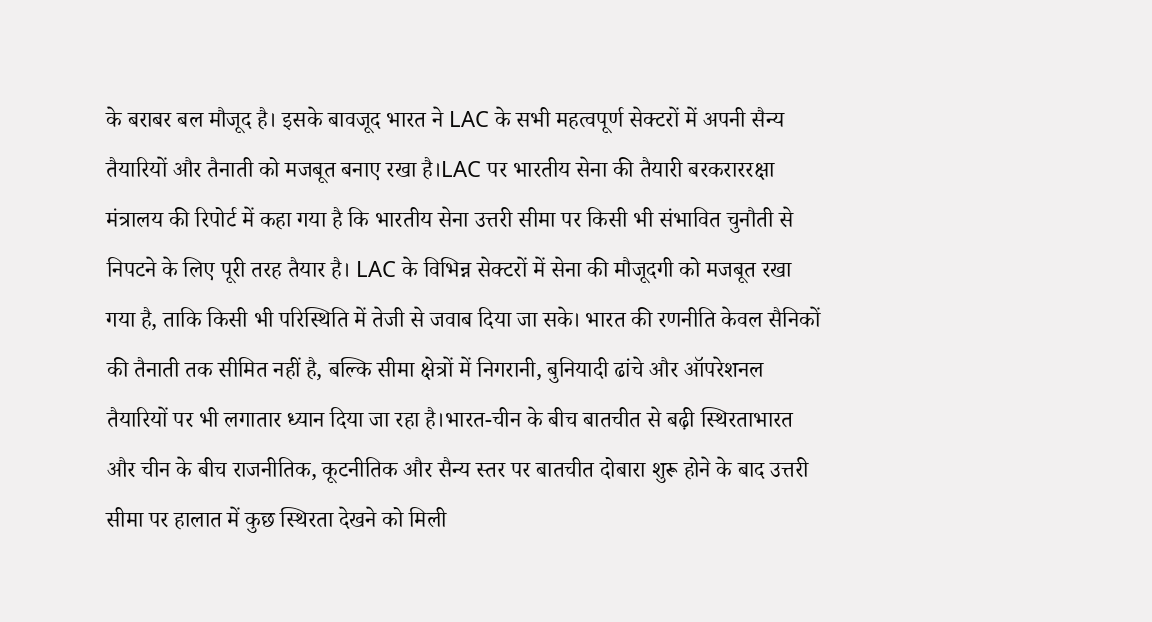के बराबर बल मौजूद है। इसके बावजूद भारत ने LAC के सभी महत्वपूर्ण सेक्टरों में अपनी सैन्य तैयारियों और तैनाती को मजबूत बनाए रखा है।LAC पर भारतीय सेना की तैयारी बरकराररक्षा मंत्रालय की रिपोर्ट में कहा गया है कि भारतीय सेना उत्तरी सीमा पर किसी भी संभावित चुनौती से निपटने के लिए पूरी तरह तैयार है। LAC के विभिन्न सेक्टरों में सेना की मौजूदगी को मजबूत रखा गया है, ताकि किसी भी परिस्थिति में तेजी से जवाब दिया जा सके। भारत की रणनीति केवल सैनिकों की तैनाती तक सीमित नहीं है, बल्कि सीमा क्षेत्रों में निगरानी, बुनियादी ढांचे और ऑपरेशनल तैयारियों पर भी लगातार ध्यान दिया जा रहा है।भारत-चीन के बीच बातचीत से बढ़ी स्थिरताभारत और चीन के बीच राजनीतिक, कूटनीतिक और सैन्य स्तर पर बातचीत दोबारा शुरू होने के बाद उत्तरी सीमा पर हालात में कुछ स्थिरता देखने को मिली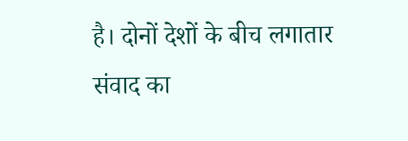है। दोनों देशों के बीच लगातार संवाद का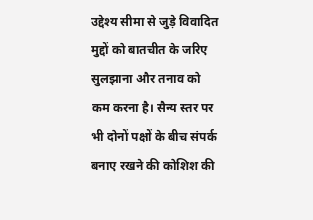उद्देश्य सीमा से जुड़े विवादित मुद्दों को बातचीत के जरिए सुलझाना और तनाव को कम करना है। सैन्य स्तर पर भी दोनों पक्षों के बीच संपर्क बनाए रखने की कोशिश की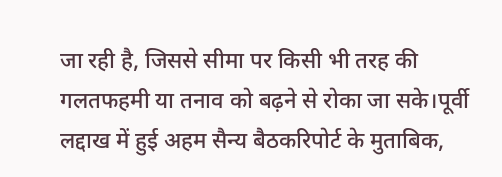जा रही है, जिससे सीमा पर किसी भी तरह की गलतफहमी या तनाव को बढ़ने से रोका जा सके।पूर्वी लद्दाख में हुई अहम सैन्य बैठकरिपोर्ट के मुताबिक,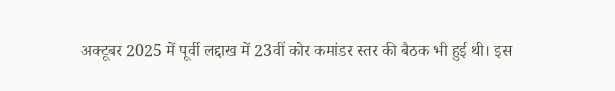अक्टूबर 2025 में पूर्वी लद्दाख में 23वीं कोर कमांडर स्तर की बैठक भी हुई थी। इस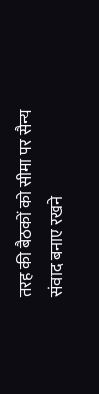तरह की बैठकों को सीमा पर सैन्य संवाद बनाए रखने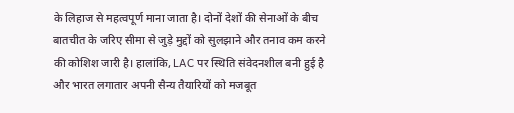के लिहाज से महत्वपूर्ण माना जाता है। दोनों देशों की सेनाओं के बीच बातचीत के जरिए सीमा से जुड़े मुद्दों को सुलझाने और तनाव कम करने की कोशिश जारी है। हालांकि, LAC पर स्थिति संवेदनशील बनी हुई है और भारत लगातार अपनी सैन्य तैयारियों को मजबूत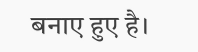बनाए हुए है।